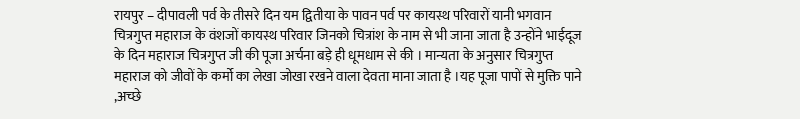रायपुर – दीपावली पर्व के तीसरे दिन यम द्वितीया के पावन पर्व पर कायस्थ परिवारों यानी भगवान चित्रगुप्त महाराज के वंशजों कायस्थ परिवार जिनको चित्रांश के नाम से भी जाना जाता है उन्होंने भाईदूज के दिन महाराज चित्रगुप्त जी की पूजा अर्चना बड़े ही धूमधाम से की । मान्यता के अनुसार चित्रगुप्त महाराज को जीवों के कर्मो का लेखा जोखा रखने वाला देवता माना जाता है ।यह पूजा पापों से मुक्ति पाने ,अच्छे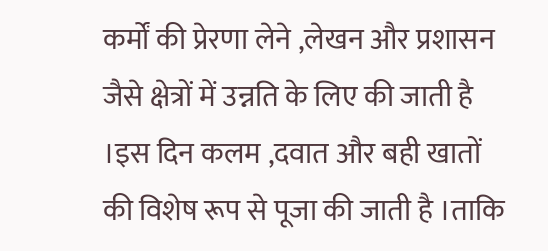कर्मों की प्रेरणा लेने ,लेखन और प्रशासन जैसे क्षेत्रों में उन्नति के लिए की जाती है ।इस दिन कलम ,दवात और बही खातों की विशेष रूप से पूजा की जाती है ।ताकि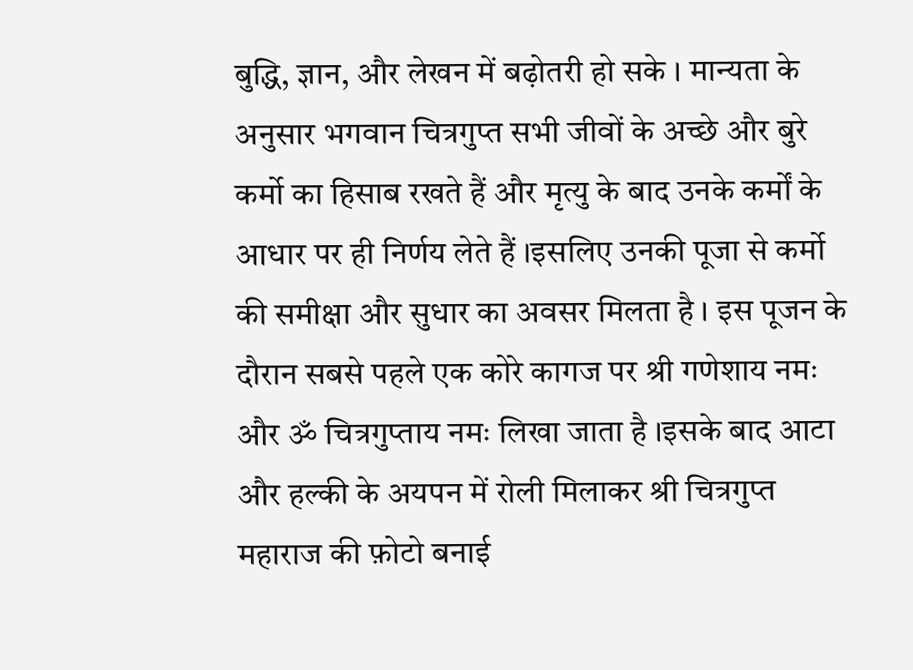बुद्धि, ज्ञान, और लेखन में बढ़ोतरी हो सके । मान्यता के अनुसार भगवान चित्रगुप्त सभी जीवों के अच्छे और बुरे कर्मो का हिसाब रखते हैं और मृत्यु के बाद उनके कर्मों के आधार पर ही निर्णय लेते हैं ।इसलिए उनकी पूजा से कर्मो की समीक्षा और सुधार का अवसर मिलता है । इस पूजन के दौरान सबसे पहले एक कोरे कागज पर श्री गणेशाय नमः और ॐ चित्रगुप्ताय नमः लिखा जाता है ।इसके बाद आटा और हल्की के अयपन में रोली मिलाकर श्री चित्रगुप्त महाराज की फ़ोटो बनाई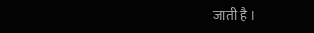जाती है ।